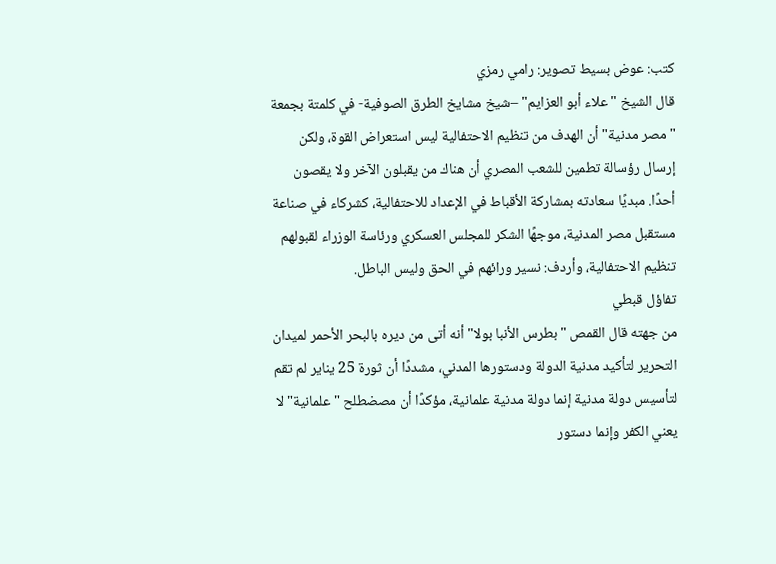كتب: عوض بسيط تصوير: رامي رمزي
قال الشيخ "علاء أبو العزايم" –شيخ مشايخ الطرق الصوفية- في كلمتة بجمعة "مصر مدنية" أن الهدف من تنظيم الاحتفالية ليس استعراض القوة، ولكن إرسال رؤسالة تطمين للشعب المصري أن هناك من يقبلون الآخر ولا يقصون أحدًا. مبديًا سعادته بمشاركة الأقباط في الإعداد للاحتفالية، كشركاء في صناعة مستقبل مصر المدنية، موجهًا الشكر للمجلس العسكري ورئاسة الوزراء لقبولهم تنظيم الاحتفالية، وأردف: نسير ورائهم في الحق وليس الباطل.
تفاؤل قبطي
من جهته قال القمص " بطرس الأنبا بولا" أنه أتى من ديره بالبحر الأحمر لميدان التحرير لتأكيد مدنية الدولة ودستورها المدني، مشددًا أن ثورة 25 يناير لم تقم لتأسيس دولة مدنية إنما دولة مدنية علمانية، مؤكدًا أن مصضطلح "علمانية" لا يعني الكفر وإنما دستور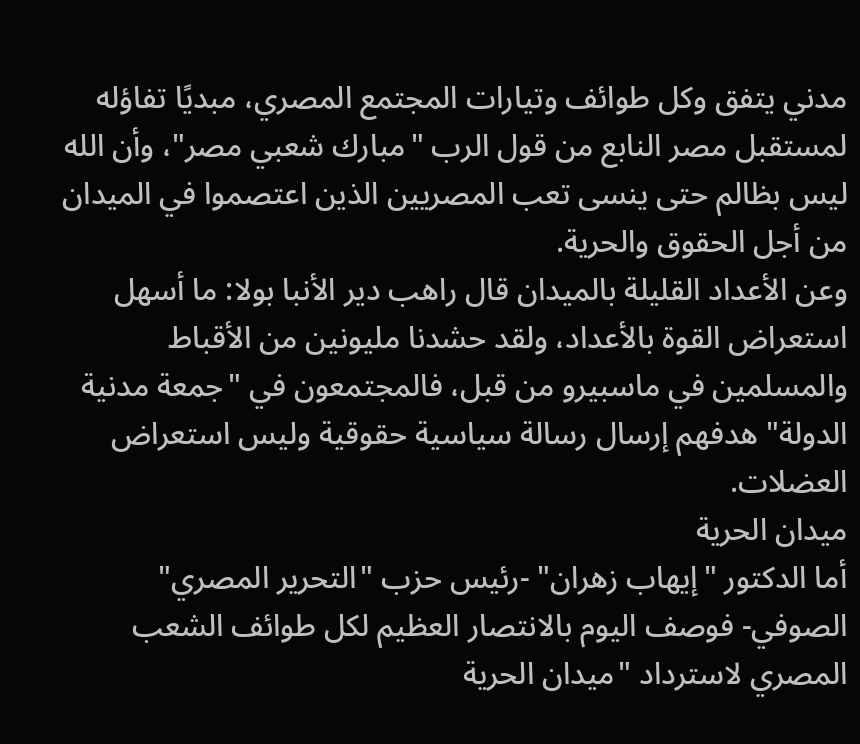مدني يتفق وكل طوائف وتيارات المجتمع المصري، مبديًا تفاؤله لمستقبل مصر النابع من قول الرب "مبارك شعبي مصر"، وأن الله ليس بظالم حتى ينسى تعب المصريين الذين اعتصموا في الميدان من أجل الحقوق والحرية.
وعن الأعداد القليلة بالميدان قال راهب دير الأنبا بولا: ما أسهل استعراض القوة بالأعداد، ولقد حشدنا مليونين من الأقباط والمسلمين في ماسبيرو من قبل، فالمجتمعون في "جمعة مدنية الدولة" هدفهم إرسال رسالة سياسية حقوقية وليس استعراض العضلات.
ميدان الحرية
أما الدكتور "إيهاب زهران" -رئيس حزب "التحرير المصري" الصوفي- فوصف اليوم بالانتصار العظيم لكل طوائف الشعب المصري لاسترداد "ميدان الحرية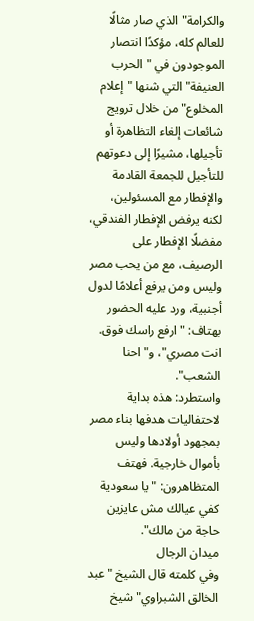والكرامة" الذي صار مثالًا للعالم كله، مؤكدًا انتصار الموجودون في "الحرب العنيفة" التي شنها "إعلام المخلوع" من خلال ترويج شائعات إلغاء التظاهرة أو تأجيلها، مشيرًا إلى دعوتهم للتأجيل للجمعة القادمة والإفطار مع المسئولين، لكنه يرفض الإفطار الفندقي، مفضلًا الإفطار على الرصيف، مع من يحب مصر وليس ومن يرفع أعلامًا لدول أجنبية، ورد عليه الحضور بهتاف: "ارفع راسك فوق. انت مصري"، و"احنا الشعب".
واستطرد: هذه بداية لاحتفاليات هدفها بناء مصر بمجهود أولادها وليس بأموال خارجية. فهتف المتظاهرون: "يا سعودية كفي عيالك مش عايزين حاجة من مالك".
ميدان الرجال
وفي كلمته قال الشيخ "عبد الخالق الشبراوي" شيخ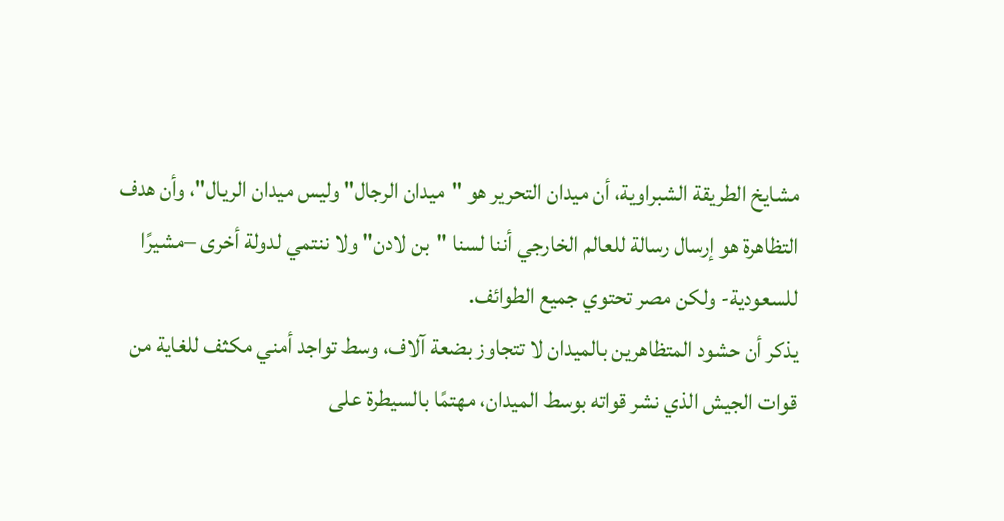مشايخ الطريقة الشبراوية، أن ميدان التحرير هو "ميدان الرجال" وليس ميدان الريال"، وأن هدف التظاهرة هو إرسال رسالة للعالم الخارجي أننا لسنا "بن لادن" ولا ننتمي لدولة أخرى –مشيرًا للسعودية- ولكن مصر تحتوي جميع الطوائف.
يذكر أن حشود المتظاهرين بالميدان لا تتجاوز بضعة آلاف، وسط تواجد أمني مكثف للغاية من قوات الجيش الذي نشر قواته بوسط الميدان، مهتمًا بالسيطرة على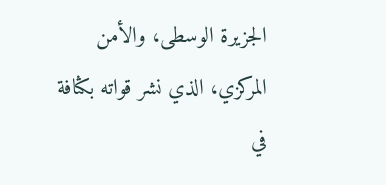الجزيرة الوسطى، والأمن المركزي، الذي نشر قواته بكثافة في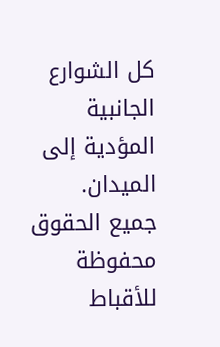كل الشوارع الجانبية المؤدية إلى الميدان.
جميع الحقوق محفوظة للأقباط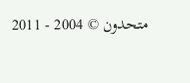متحدون © 2004 - 2011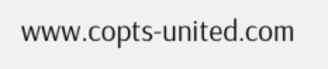www.copts-united.com